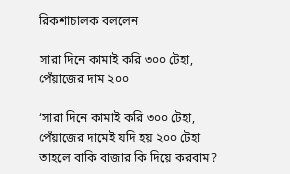রিকশাচালক বললেন

সারা দিনে কামাই করি ৩০০ টেহা, পেঁয়াজের দাম ২০০

‘সারা দিনে কামাই করি ৩০০ টেহা, পেঁয়াজের দামেই যদি হয় ২০০ টেহা তাহলে বাকি বাজার কি দিয়ে করবাম?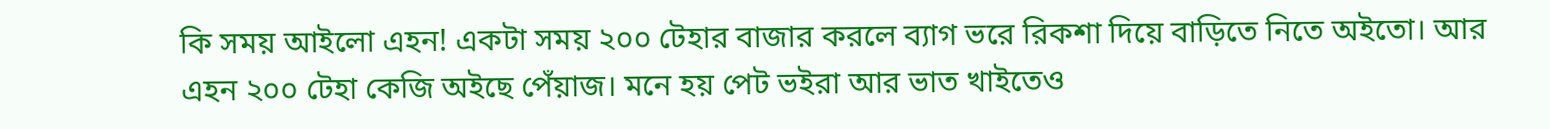কি সময় আইলো এহন! একটা সময় ২০০ টেহার বাজার করলে ব্যাগ ভরে রিকশা দিয়ে বাড়িতে নিতে অইতো। আর এহন ২০০ টেহা কেজি অইছে পেঁয়াজ। মনে হয় পেট ভইরা আর ভাত খাইতেও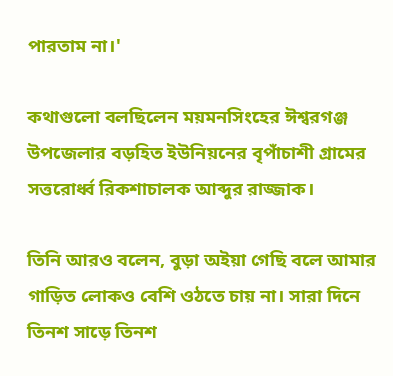পারতাম না।'

কথাগুলো বলছিলেন ময়মনসিংহের ঈশ্বরগঞ্জ উপজেলার বড়হিত ইউনিয়নের বৃপাঁচাশী গ্রামের সত্তরোর্ধ্ব রিকশাচালক আব্দুর রাজ্জাক।

তিনি আরও বলেন, বুড়া অইয়া গেছি বলে আমার গাড়িত লোকও বেশি ওঠতে চায় না। সারা দিনে তিনশ সাড়ে তিনশ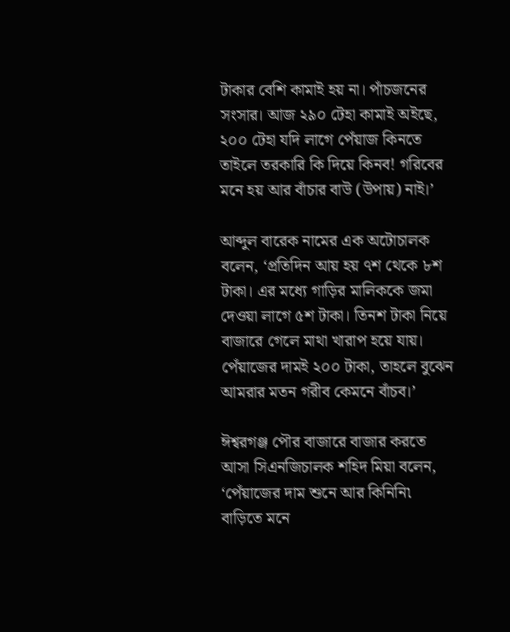টাকার বেশি কামাই হয় না। পাঁচজনের সংসার। আজ ২৯০ টেহা কামাই অইছে, ২০০ টেহা যদি লাগে পেঁয়াজ কিনতে তাইলে তরকারি কি দিয়ে কিনব! গরিবের মনে হয় আর বাঁচার বাউ (উপায়) নাই।’

আব্দুল বারেক নামের এক অটোচালক বলেন, ‘প্রতিদিন আয় হয় ৭শ থেকে ৮শ টাকা। এর মধ্যে গাড়ির মালিককে জমা দেওয়া লাগে ৫শ টাকা। তিনশ টাকা নিয়ে বাজারে গেলে মাথা খারাপ হয়ে যায়। পেঁয়াজের দামই ২০০ টাকা, তাহলে বুঝেন আমরার মতন গরীব কেমনে বাঁচব।’

ঈশ্বরগঞ্জ পৌর বাজারে বাজার করতে আসা সিএনজিচালক শহিদ মিয়া বলেন, ‘পেঁয়াজের দাম শুনে আর কিনিনি৷ বাড়িতে মনে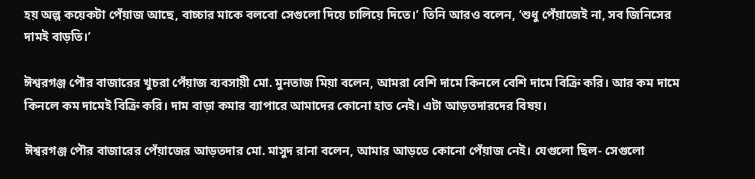হয় অল্প কয়েকটা পেঁয়াজ আছে, বাচ্চার মাকে বলবো সেগুলো দিয়ে চালিয়ে দিতে।’ তিনি আরও বলেন, ‘শুধু পেঁয়াজেই না, সব জিনিসের দামই বাড়তি।’

ঈশ্বরগঞ্জ পৌর বাজারের খুচরা পেঁয়াজ ব্যবসায়ী মো. মুনতাজ মিয়া বলেন, আমরা বেশি দামে কিনলে বেশি দামে বিক্রি করি। আর কম দামে কিনলে কম দামেই বিক্রি করি। দাম বাড়া কমার ব্যাপারে আমাদের কোনো হাত নেই। এটা আড়তদারদের বিষয়।

ঈশ্বরগঞ্জ পৌর বাজারের পেঁয়াজের আড়তদার মো. মাসুদ রানা বলেন, আমার আড়তে কোনো পেঁয়াজ নেই। যেগুলো ছিল- সেগুলো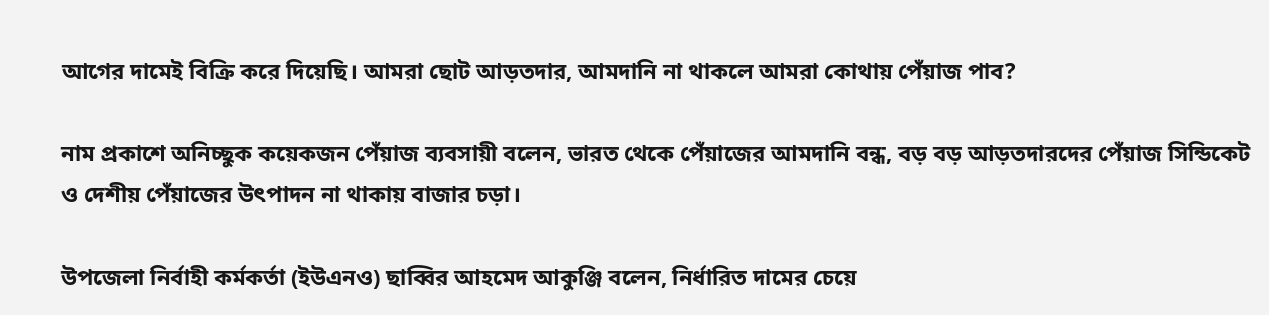আগের দামেই বিক্রি করে দিয়েছি। আমরা ছোট আড়তদার, আমদানি না থাকলে আমরা কোথায় পেঁয়াজ পাব?

নাম প্রকাশে অনিচ্ছুক কয়েকজন পেঁয়াজ ব্যবসায়ী বলেন, ভারত থেকে পেঁয়াজের আমদানি বন্ধ, বড় বড় আড়তদারদের পেঁয়াজ সিন্ডিকেট ও দেশীয় পেঁয়াজের উৎপাদন না থাকায় বাজার চড়া।

উপজেলা নির্বাহী কর্মকর্তা (ইউএনও) ছাব্বির আহমেদ আকুঞ্জি বলেন, নির্ধারিত দামের চেয়ে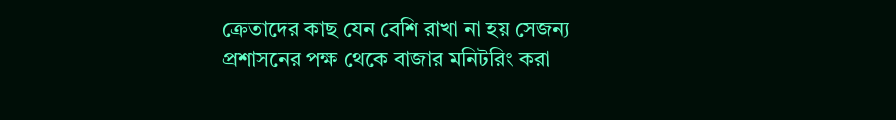ক্রেতাদের কাছ যেন বেশি রাখা না হয় সেজন্য প্রশাসনের পক্ষ থেকে বাজার মনিটরিং করা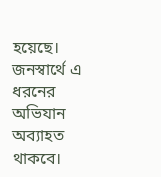হয়েছে। জনস্বার্থে এ ধরনের অভিযান অব্যাহত থাকবে।